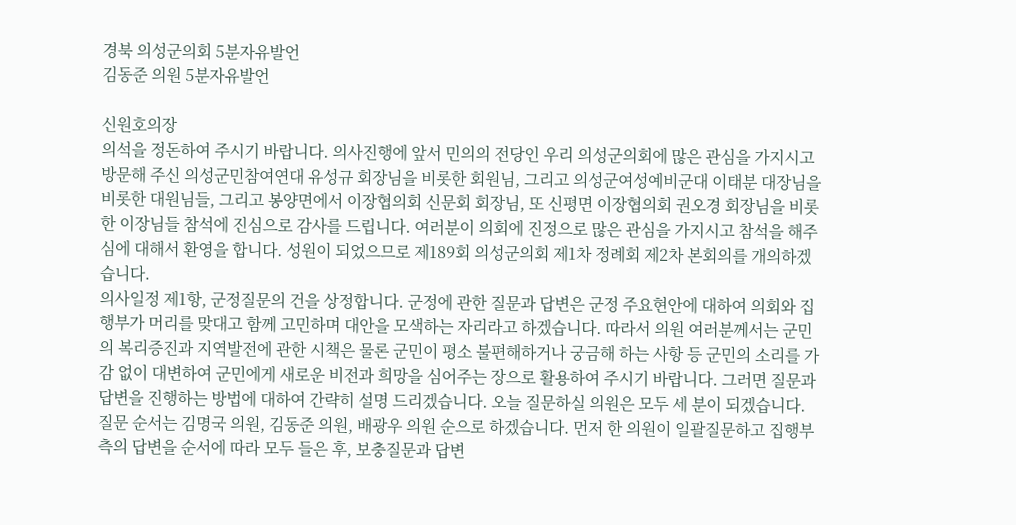경북 의성군의회 5분자유발언
김동준 의원 5분자유발언

신원호의장
의석을 정돈하여 주시기 바랍니다. 의사진행에 앞서 민의의 전당인 우리 의성군의회에 많은 관심을 가지시고 방문해 주신 의성군민참여연대 유성규 회장님을 비롯한 회원님, 그리고 의성군여성예비군대 이태분 대장님을 비롯한 대원님들, 그리고 봉양면에서 이장협의회 신문회 회장님, 또 신평면 이장협의회 권오경 회장님을 비롯한 이장님들 참석에 진심으로 감사를 드립니다. 여러분이 의회에 진정으로 많은 관심을 가지시고 참석을 해주심에 대해서 환영을 합니다. 성원이 되었으므로 제189회 의성군의회 제1차 정례회 제2차 본회의를 개의하겠습니다.
의사일정 제1항, 군정질문의 건을 상정합니다. 군정에 관한 질문과 답변은 군정 주요현안에 대하여 의회와 집행부가 머리를 맞대고 함께 고민하며 대안을 모색하는 자리라고 하겠습니다. 따라서 의원 여러분께서는 군민의 복리증진과 지역발전에 관한 시책은 물론 군민이 평소 불편해하거나 궁금해 하는 사항 등 군민의 소리를 가감 없이 대변하여 군민에게 새로운 비전과 희망을 심어주는 장으로 활용하여 주시기 바랍니다. 그러면 질문과 답변을 진행하는 방법에 대하여 간략히 설명 드리겠습니다. 오늘 질문하실 의원은 모두 세 분이 되겠습니다. 질문 순서는 김명국 의원, 김동준 의원, 배광우 의원 순으로 하겠습니다. 먼저 한 의원이 일괄질문하고 집행부측의 답변을 순서에 따라 모두 들은 후, 보충질문과 답변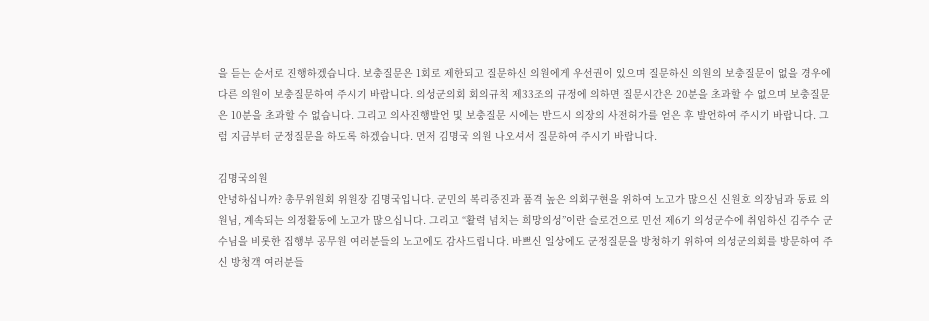을 듣는 순서로 진행하겠습니다. 보충질문은 1회로 제한되고 질문하신 의원에게 우선권이 있으며 질문하신 의원의 보충질문이 없을 경우에 다른 의원이 보충질문하여 주시기 바랍니다. 의성군의회 회의규칙 제33조의 규정에 의하면 질문시간은 20분을 초과할 수 없으며 보충질문은 10분을 초과할 수 없습니다. 그리고 의사진행발언 및 보충질문 시에는 반드시 의장의 사전허가를 얻은 후 발언하여 주시기 바랍니다. 그럼 지금부터 군정질문을 하도록 하겠습니다. 먼저 김명국 의원 나오셔서 질문하여 주시기 바랍니다.

김명국의원
안녕하십니까? 총무위원회 위원장 김명국입니다. 군민의 복리증진과 품격 높은 의회구현을 위하여 노고가 많으신 신원호 의장님과 동료 의원님, 계속되는 의정활동에 노고가 많으십니다. 그리고 “활력 넘치는 희망의성”이란 슬로건으로 민선 제6기 의성군수에 취임하신 김주수 군수님을 비롯한 집행부 공무원 여러분들의 노고에도 감사드립니다. 바쁘신 일상에도 군정질문을 방청하기 위하여 의성군의회를 방문하여 주신 방청객 여러분들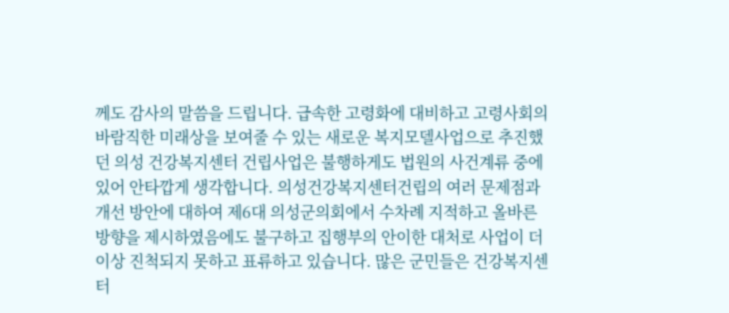께도 감사의 말씀을 드립니다. 급속한 고령화에 대비하고 고령사회의 바람직한 미래상을 보여줄 수 있는 새로운 복지모델사업으로 추진했던 의성 건강복지센터 건립사업은 불행하게도 법원의 사건계류 중에 있어 안타깝게 생각합니다. 의성건강복지센터건립의 여러 문제점과 개선 방안에 대하여 제6대 의성군의회에서 수차례 지적하고 올바른 방향을 제시하였음에도 불구하고 집행부의 안이한 대처로 사업이 더 이상 진척되지 못하고 표류하고 있습니다. 많은 군민들은 건강복지센터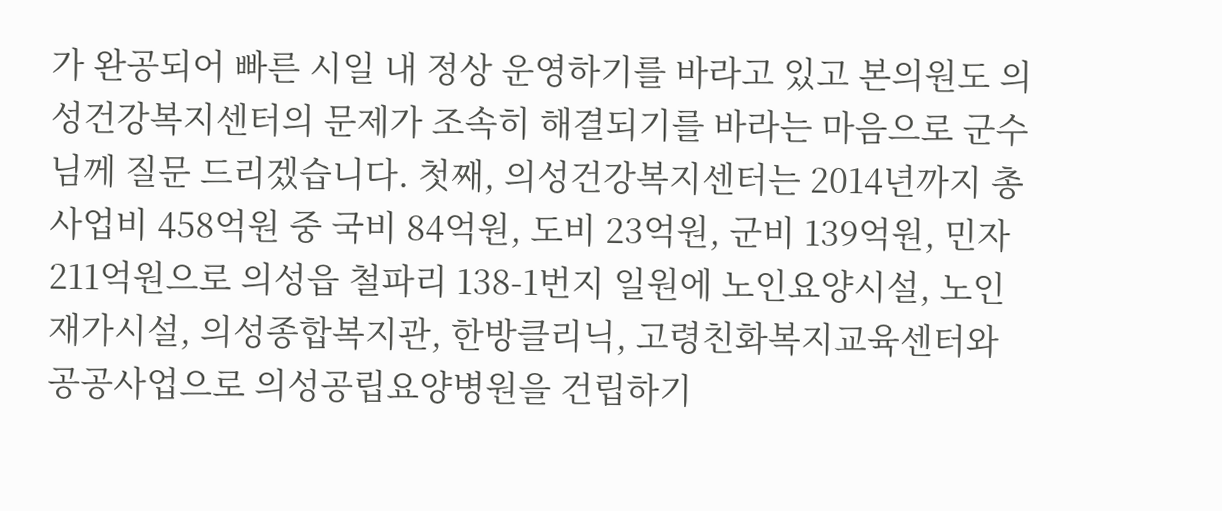가 완공되어 빠른 시일 내 정상 운영하기를 바라고 있고 본의원도 의성건강복지센터의 문제가 조속히 해결되기를 바라는 마음으로 군수님께 질문 드리겠습니다. 첫째, 의성건강복지센터는 2014년까지 총사업비 458억원 중 국비 84억원, 도비 23억원, 군비 139억원, 민자 211억원으로 의성읍 철파리 138-1번지 일원에 노인요양시설, 노인재가시설, 의성종합복지관, 한방클리닉, 고령친화복지교육센터와 공공사업으로 의성공립요양병원을 건립하기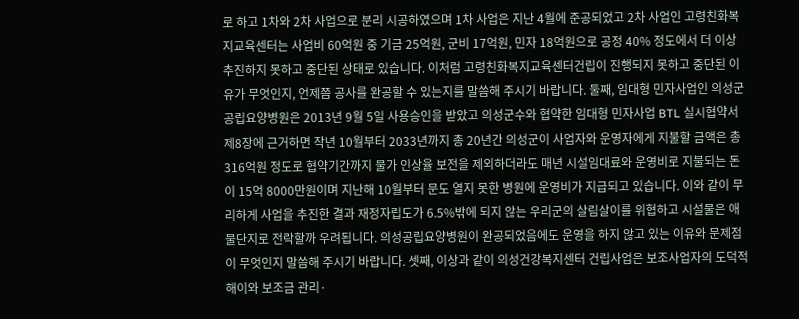로 하고 1차와 2차 사업으로 분리 시공하였으며 1차 사업은 지난 4월에 준공되었고 2차 사업인 고령친화복지교육센터는 사업비 60억원 중 기금 25억원, 군비 17억원, 민자 18억원으로 공정 40% 정도에서 더 이상 추진하지 못하고 중단된 상태로 있습니다. 이처럼 고령친화복지교육센터건립이 진행되지 못하고 중단된 이유가 무엇인지, 언제쯤 공사를 완공할 수 있는지를 말씀해 주시기 바랍니다. 둘째, 임대형 민자사업인 의성군공립요양병원은 2013년 9월 5일 사용승인을 받았고 의성군수와 협약한 임대형 민자사업 BTL 실시협약서 제8장에 근거하면 작년 10월부터 2033년까지 총 20년간 의성군이 사업자와 운영자에게 지불할 금액은 총 316억원 정도로 협약기간까지 물가 인상율 보전을 제외하더라도 매년 시설임대료와 운영비로 지불되는 돈이 15억 8000만원이며 지난해 10월부터 문도 열지 못한 병원에 운영비가 지급되고 있습니다. 이와 같이 무리하게 사업을 추진한 결과 재정자립도가 6.5%밖에 되지 않는 우리군의 살림살이를 위협하고 시설물은 애물단지로 전락할까 우려됩니다. 의성공립요양병원이 완공되었음에도 운영을 하지 않고 있는 이유와 문제점이 무엇인지 말씀해 주시기 바랍니다. 셋째, 이상과 같이 의성건강복지센터 건립사업은 보조사업자의 도덕적 해이와 보조금 관리·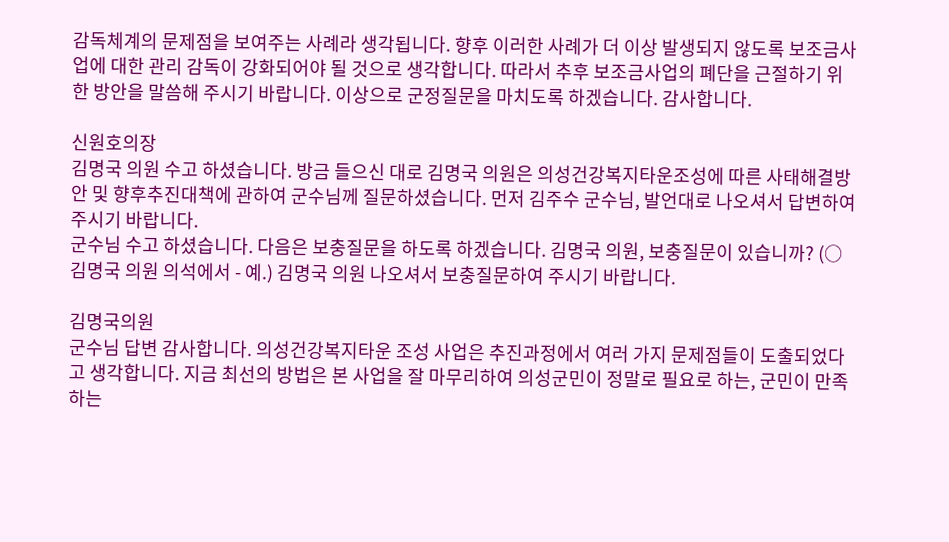감독체계의 문제점을 보여주는 사례라 생각됩니다. 향후 이러한 사례가 더 이상 발생되지 않도록 보조금사업에 대한 관리 감독이 강화되어야 될 것으로 생각합니다. 따라서 추후 보조금사업의 폐단을 근절하기 위한 방안을 말씀해 주시기 바랍니다. 이상으로 군정질문을 마치도록 하겠습니다. 감사합니다.

신원호의장
김명국 의원 수고 하셨습니다. 방금 들으신 대로 김명국 의원은 의성건강복지타운조성에 따른 사태해결방안 및 향후추진대책에 관하여 군수님께 질문하셨습니다. 먼저 김주수 군수님, 발언대로 나오셔서 답변하여 주시기 바랍니다.
군수님 수고 하셨습니다. 다음은 보충질문을 하도록 하겠습니다. 김명국 의원, 보충질문이 있습니까? (○김명국 의원 의석에서 - 예.) 김명국 의원 나오셔서 보충질문하여 주시기 바랍니다.

김명국의원
군수님 답변 감사합니다. 의성건강복지타운 조성 사업은 추진과정에서 여러 가지 문제점들이 도출되었다고 생각합니다. 지금 최선의 방법은 본 사업을 잘 마무리하여 의성군민이 정말로 필요로 하는, 군민이 만족하는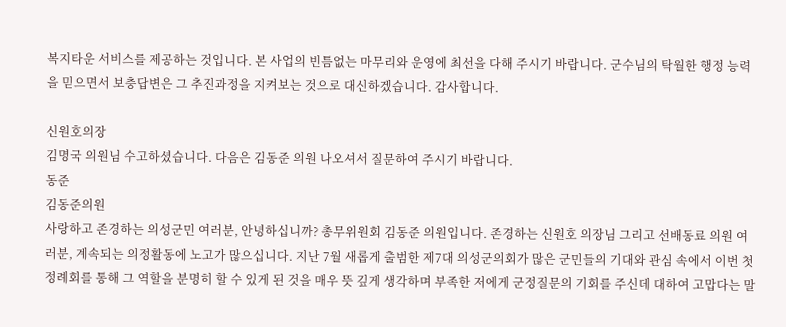복지타운 서비스를 제공하는 것입니다. 본 사업의 빈틈없는 마무리와 운영에 최선을 다해 주시기 바랍니다. 군수님의 탁월한 행정 능력을 믿으면서 보충답변은 그 추진과정을 지켜보는 것으로 대신하겠습니다. 감사합니다.

신원호의장
김명국 의원님 수고하셨습니다. 다음은 김동준 의원 나오셔서 질문하여 주시기 바랍니다.
동준
김동준의원
사랑하고 존경하는 의성군민 여러분, 안녕하십니까? 총무위원회 김동준 의원입니다. 존경하는 신원호 의장님 그리고 선배동료 의원 여러분, 계속되는 의정활동에 노고가 많으십니다. 지난 7월 새롭게 출범한 제7대 의성군의회가 많은 군민들의 기대와 관심 속에서 이번 첫 정례회를 통해 그 역할을 분명히 할 수 있게 된 것을 매우 뜻 깊게 생각하며 부족한 저에게 군정질문의 기회를 주신데 대하여 고맙다는 말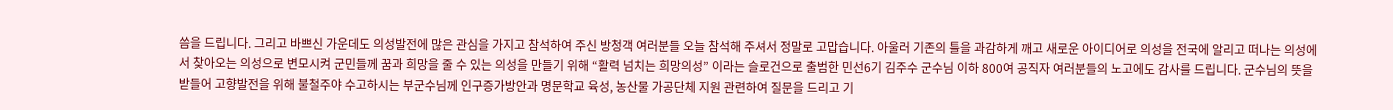씀을 드립니다. 그리고 바쁘신 가운데도 의성발전에 많은 관심을 가지고 참석하여 주신 방청객 여러분들 오늘 참석해 주셔서 정말로 고맙습니다. 아울러 기존의 틀을 과감하게 깨고 새로운 아이디어로 의성을 전국에 알리고 떠나는 의성에서 찾아오는 의성으로 변모시켜 군민들께 꿈과 희망을 줄 수 있는 의성을 만들기 위해 “활력 넘치는 희망의성” 이라는 슬로건으로 출범한 민선6기 김주수 군수님 이하 800여 공직자 여러분들의 노고에도 감사를 드립니다. 군수님의 뜻을 받들어 고향발전을 위해 불철주야 수고하시는 부군수님께 인구증가방안과 명문학교 육성, 농산물 가공단체 지원 관련하여 질문을 드리고 기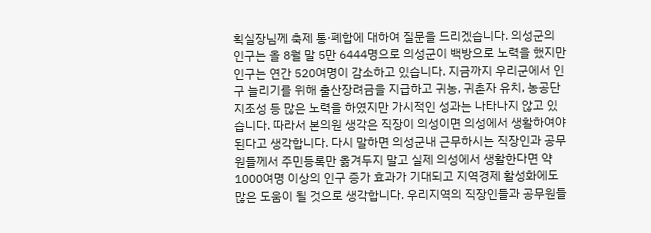획실장님께 축제 통·폐합에 대하여 질문을 드리겠습니다. 의성군의 인구는 올 8월 말 5만 6444명으로 의성군이 백방으로 노력을 했지만 인구는 연간 520여명이 감소하고 있습니다. 지금까지 우리군에서 인구 늘리기를 위해 출산장려금을 지급하고 귀농, 귀촌자 유치, 농공단지조성 등 많은 노력을 하였지만 가시적인 성과는 나타나지 않고 있습니다. 따라서 본의원 생각은 직장이 의성이면 의성에서 생활하여야 된다고 생각합니다. 다시 말하면 의성군내 근무하시는 직장인과 공무원들께서 주민등록만 옮겨두지 말고 실제 의성에서 생활한다면 약 1000여명 이상의 인구 증가 효과가 기대되고 지역경제 활성화에도 많은 도움이 될 것으로 생각합니다. 우리지역의 직장인들과 공무원들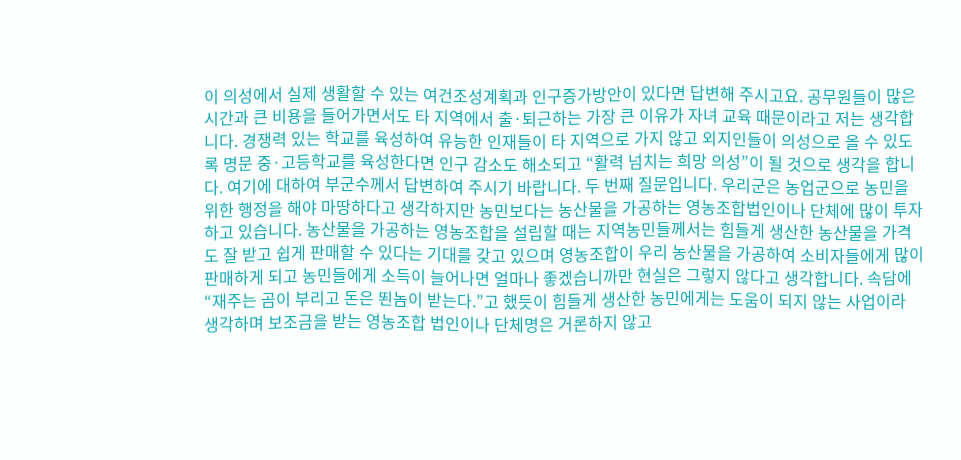이 의성에서 실제 생활할 수 있는 여건조성계획과 인구증가방안이 있다면 답변해 주시고요. 공무원들이 많은 시간과 큰 비용을 들어가면서도 타 지역에서 출·퇴근하는 가장 큰 이유가 자녀 교육 때문이라고 저는 생각합니다. 경쟁력 있는 학교를 육성하여 유능한 인재들이 타 지역으로 가지 않고 외지인들이 의성으로 올 수 있도록 명문 중·고등학교를 육성한다면 인구 감소도 해소되고 “활력 넘치는 희망 의성”이 될 것으로 생각을 합니다. 여기에 대하여 부군수께서 답변하여 주시기 바랍니다. 두 번째 질문입니다. 우리군은 농업군으로 농민을 위한 행정을 해야 마땅하다고 생각하지만 농민보다는 농산물을 가공하는 영농조합법인이나 단체에 많이 투자하고 있습니다. 농산물을 가공하는 영농조합을 설립할 때는 지역농민들께서는 힘들게 생산한 농산물을 가격도 잘 받고 쉽게 판매할 수 있다는 기대를 갖고 있으며 영농조합이 우리 농산물을 가공하여 소비자들에게 많이 판매하게 되고 농민들에게 소득이 늘어나면 얼마나 좋겠습니까만 현실은 그렇지 않다고 생각합니다. 속담에 “재주는 곰이 부리고 돈은 뙨놈이 받는다.”고 했듯이 힘들게 생산한 농민에게는 도움이 되지 않는 사업이라 생각하며 보조금을 받는 영농조합 법인이나 단체명은 거론하지 않고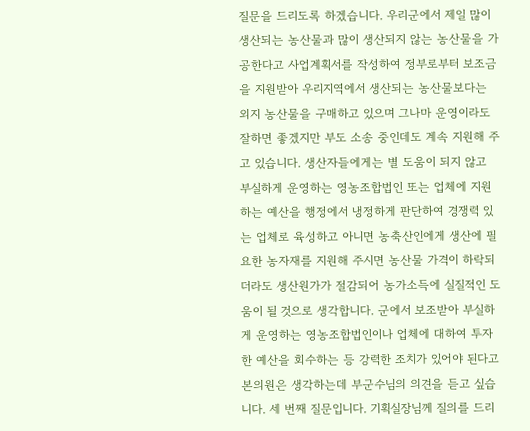질문을 드리도록 하겠습니다. 우리군에서 제일 많이 생산되는 농산물과 많이 생산되지 않는 농산물을 가공한다고 사업계획서를 작성하여 정부로부터 보조금을 지원받아 우리지역에서 생산되는 농산물보다는 외지 농산물을 구매하고 있으며 그나마 운영이라도 잘하면 좋겠지만 부도 소송 중인데도 계속 지원해 주고 있습니다. 생산자들에게는 별 도움이 되지 않고 부실하게 운영하는 영농조합법인 또는 업체에 지원하는 예산을 행정에서 냉정하게 판단하여 경쟁력 있는 업체로 육성하고 아니면 농축산인에게 생산에 필요한 농자재를 지원해 주시면 농산물 가격이 하락되더라도 생산원가가 절감되어 농가소득에 실질적인 도움이 될 것으로 생각합니다. 군에서 보조받아 부실하게 운영하는 영농조합법인이나 업체에 대하여 투자한 예산을 회수하는 등 강력한 조치가 있어야 된다고 본의원은 생각하는데 부군수님의 의견을 듣고 싶습니다. 세 번째 질문입니다. 기획실장님께 질의를 드리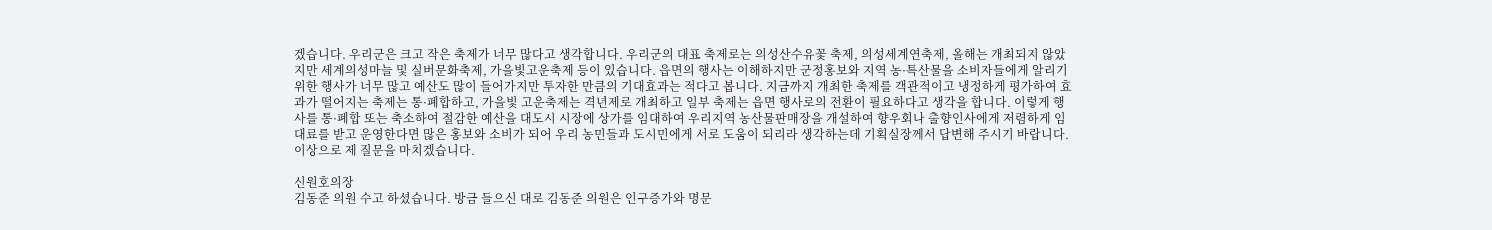겠습니다. 우리군은 크고 작은 축제가 너무 많다고 생각합니다. 우리군의 대표 축제로는 의성산수유꽃 축제, 의성세계연축제, 올해는 개최되지 않았지만 세계의성마늘 및 실버문화축제, 가을빛고운축제 등이 있습니다. 읍면의 행사는 이해하지만 군정홍보와 지역 농·특산물을 소비자들에게 알리기 위한 행사가 너무 많고 예산도 많이 들어가지만 투자한 만큼의 기대효과는 적다고 봅니다. 지금까지 개최한 축제를 객관적이고 냉정하게 평가하여 효과가 떨어지는 축제는 통·폐합하고, 가을빛 고운축제는 격년제로 개최하고 일부 축제는 읍면 행사로의 전환이 필요하다고 생각을 합니다. 이렇게 행사를 통·폐합 또는 축소하여 절감한 예산을 대도시 시장에 상가를 임대하여 우리지역 농산물판매장을 개설하여 향우회나 출향인사에게 저렴하게 임대료를 받고 운영한다면 많은 홍보와 소비가 되어 우리 농민들과 도시민에게 서로 도움이 되리라 생각하는데 기획실장께서 답변해 주시기 바랍니다. 이상으로 제 질문을 마치겠습니다.

신원호의장
김동준 의원 수고 하셨습니다. 방금 들으신 대로 김동준 의원은 인구증가와 명문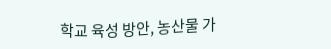학교 육성 방안, 농산물 가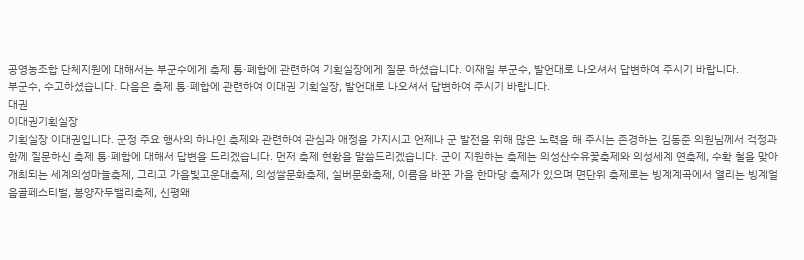공영농조합 단체지원에 대해서는 부군수에게 축제 통·폐합에 관련하여 기획실장에게 질문 하셨습니다. 이재일 부군수, 발언대로 나오셔서 답변하여 주시기 바랍니다.
부군수, 수고하셨습니다. 다음은 축제 통·폐합에 관련하여 이대권 기획실장, 발언대로 나오셔서 답변하여 주시기 바랍니다.
대권
이대권기획실장
기획실장 이대권입니다. 군정 주요 행사의 하나인 축제와 관련하여 관심과 애정을 가지시고 언제나 군 발전을 위해 많은 노력을 해 주시는 존경하는 김동준 의원님께서 걱정과 함께 질문하신 축제 통·폐합에 대해서 답변을 드리겠습니다. 먼저 축제 현황을 말씀드리겠습니다. 군이 지원하는 축제는 의성산수유꽃축제와 의성세계 연축제, 수확 철을 맞아 개최되는 세계의성마늘축제, 그리고 가을빛고운대축제, 의성쌀문화축제, 실버문화축제, 이름을 바꾼 가을 한마당 축제가 있으며 면단위 축제로는 빙계계곡에서 열리는 빙계얼음골페스티벌, 봉양자두밸리축제, 신평왜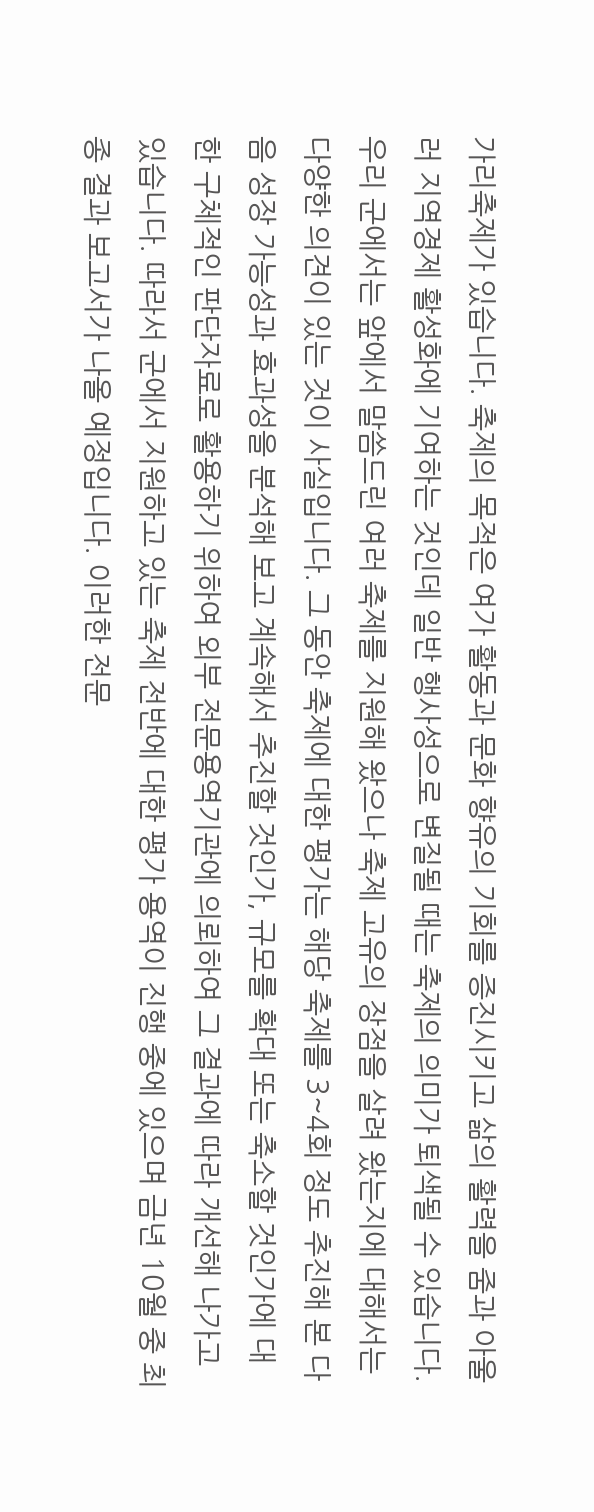가리축제가 있습니다. 축제의 목적은 여가 활동과 문화 향유의 기회를 증진시키고 삶의 활력을 줌과 아울러 지역경제 활성화에 기여하는 것인데 일반 행사성으로 변질될 때는 축제의 의미가 퇴색될 수 있습니다. 우리 군에서는 앞에서 말씀드린 여러 축제를 지원해 왔으나 축제 고유의 장점을 살려 왔는지에 대해서는 다양한 의견이 있는 것이 사실입니다. 그 동안 축제에 대한 평가는 해당 축제를 3~4회 정도 추진해 본 다음 성장 가능성과 효과성을 분석해 보고 계속해서 추진할 것인가, 규모를 확대 또는 축소할 것인가에 대한 구체적인 판단자료로 활용하기 위하여 외부 전문용역기관에 의뢰하여 그 결과에 따라 개선해 나가고 있습니다. 따라서 군에서 지원하고 있는 축제 전반에 대한 평가 용역이 진행 중에 있으며 금년 10월 중 최종 결과 보고서가 나올 예정입니다. 이러한 전문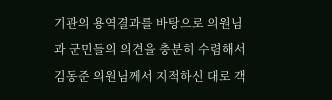기관의 용역결과를 바탕으로 의원님과 군민들의 의견을 충분히 수렴해서 김동준 의원님께서 지적하신 대로 객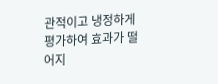관적이고 냉정하게 평가하여 효과가 떨어지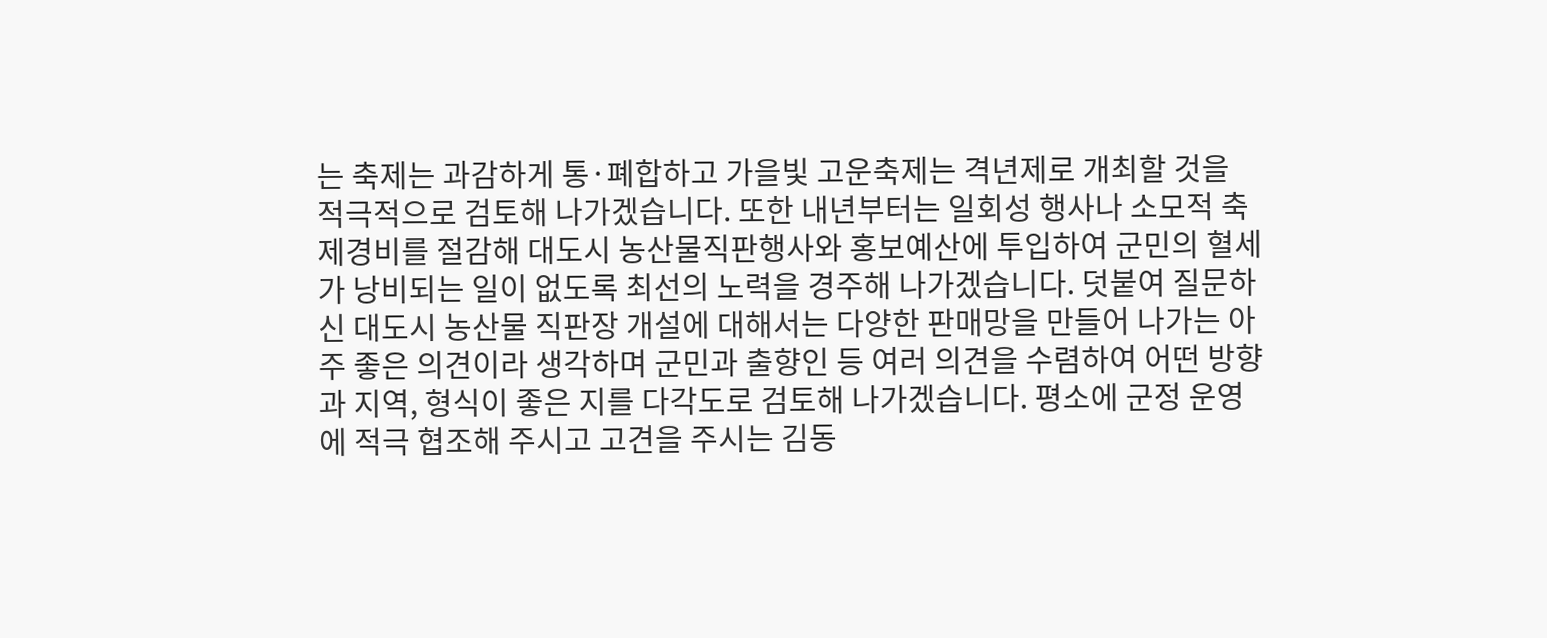는 축제는 과감하게 통·폐합하고 가을빛 고운축제는 격년제로 개최할 것을 적극적으로 검토해 나가겠습니다. 또한 내년부터는 일회성 행사나 소모적 축제경비를 절감해 대도시 농산물직판행사와 홍보예산에 투입하여 군민의 혈세가 낭비되는 일이 없도록 최선의 노력을 경주해 나가겠습니다. 덧붙여 질문하신 대도시 농산물 직판장 개설에 대해서는 다양한 판매망을 만들어 나가는 아주 좋은 의견이라 생각하며 군민과 출향인 등 여러 의견을 수렴하여 어떤 방향과 지역, 형식이 좋은 지를 다각도로 검토해 나가겠습니다. 평소에 군정 운영에 적극 협조해 주시고 고견을 주시는 김동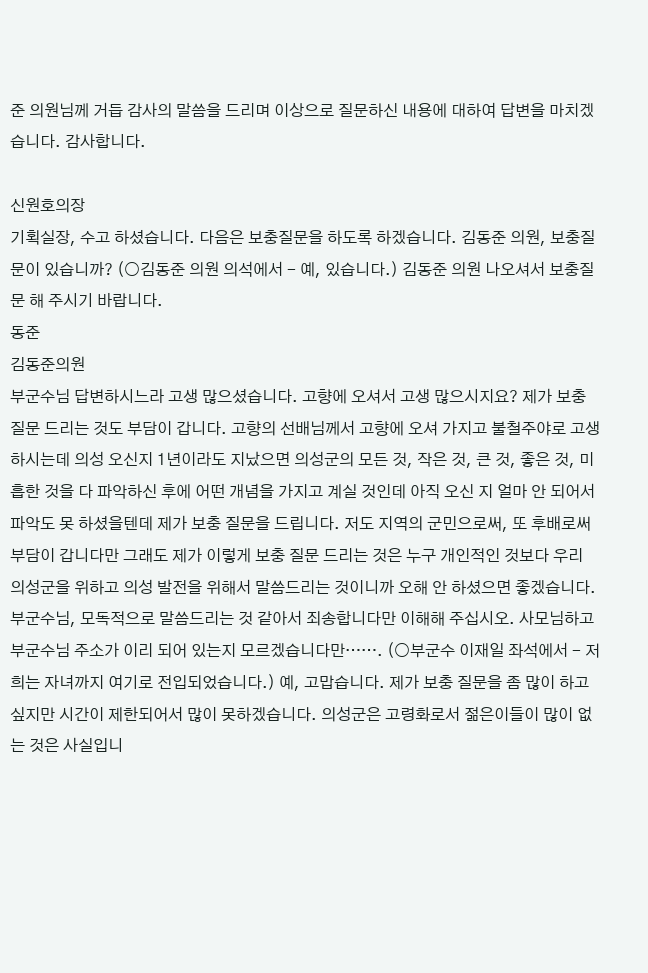준 의원님께 거듭 감사의 말씀을 드리며 이상으로 질문하신 내용에 대하여 답변을 마치겠습니다. 감사합니다.

신원호의장
기획실장, 수고 하셨습니다. 다음은 보충질문을 하도록 하겠습니다. 김동준 의원, 보충질문이 있습니까? (○김동준 의원 의석에서 - 예, 있습니다.) 김동준 의원 나오셔서 보충질문 해 주시기 바랍니다.
동준
김동준의원
부군수님 답변하시느라 고생 많으셨습니다. 고향에 오셔서 고생 많으시지요? 제가 보충 질문 드리는 것도 부담이 갑니다. 고향의 선배님께서 고향에 오셔 가지고 불철주야로 고생하시는데 의성 오신지 1년이라도 지났으면 의성군의 모든 것, 작은 것, 큰 것, 좋은 것, 미흡한 것을 다 파악하신 후에 어떤 개념을 가지고 계실 것인데 아직 오신 지 얼마 안 되어서 파악도 못 하셨을텐데 제가 보충 질문을 드립니다. 저도 지역의 군민으로써, 또 후배로써 부담이 갑니다만 그래도 제가 이렇게 보충 질문 드리는 것은 누구 개인적인 것보다 우리 의성군을 위하고 의성 발전을 위해서 말씀드리는 것이니까 오해 안 하셨으면 좋겠습니다. 부군수님, 모독적으로 말씀드리는 것 같아서 죄송합니다만 이해해 주십시오. 사모님하고 부군수님 주소가 이리 되어 있는지 모르겠습니다만……. (○부군수 이재일 좌석에서 - 저희는 자녀까지 여기로 전입되었습니다.) 예, 고맙습니다. 제가 보충 질문을 좀 많이 하고 싶지만 시간이 제한되어서 많이 못하겠습니다. 의성군은 고령화로서 젊은이들이 많이 없는 것은 사실입니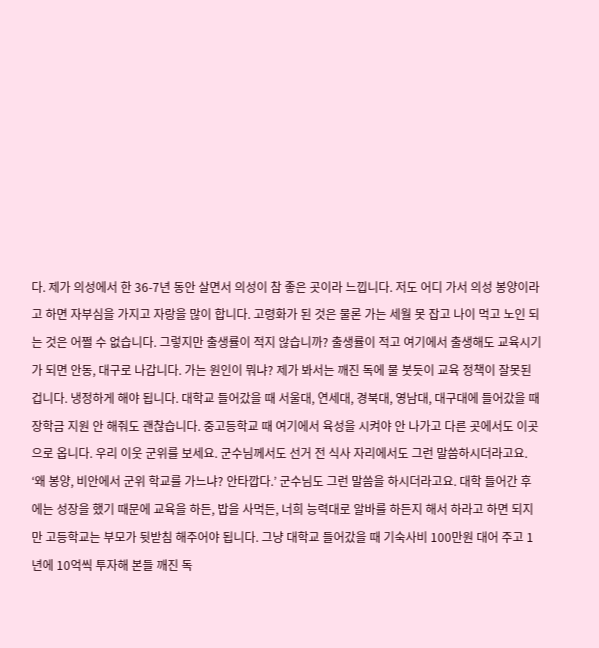다. 제가 의성에서 한 36-7년 동안 살면서 의성이 참 좋은 곳이라 느낍니다. 저도 어디 가서 의성 봉양이라고 하면 자부심을 가지고 자랑을 많이 합니다. 고령화가 된 것은 물론 가는 세월 못 잡고 나이 먹고 노인 되는 것은 어쩔 수 없습니다. 그렇지만 출생률이 적지 않습니까? 출생률이 적고 여기에서 출생해도 교육시기가 되면 안동, 대구로 나갑니다. 가는 원인이 뭐냐? 제가 봐서는 깨진 독에 물 붓듯이 교육 정책이 잘못된 겁니다. 냉정하게 해야 됩니다. 대학교 들어갔을 때 서울대, 연세대, 경북대, 영남대, 대구대에 들어갔을 때 장학금 지원 안 해줘도 괜찮습니다. 중고등학교 때 여기에서 육성을 시켜야 안 나가고 다른 곳에서도 이곳으로 옵니다. 우리 이웃 군위를 보세요. 군수님께서도 선거 전 식사 자리에서도 그런 말씀하시더라고요. ‘왜 봉양, 비안에서 군위 학교를 가느냐? 안타깝다.’ 군수님도 그런 말씀을 하시더라고요. 대학 들어간 후에는 성장을 했기 때문에 교육을 하든, 밥을 사먹든, 너희 능력대로 알바를 하든지 해서 하라고 하면 되지만 고등학교는 부모가 뒷받침 해주어야 됩니다. 그냥 대학교 들어갔을 때 기숙사비 100만원 대어 주고 1년에 10억씩 투자해 본들 깨진 독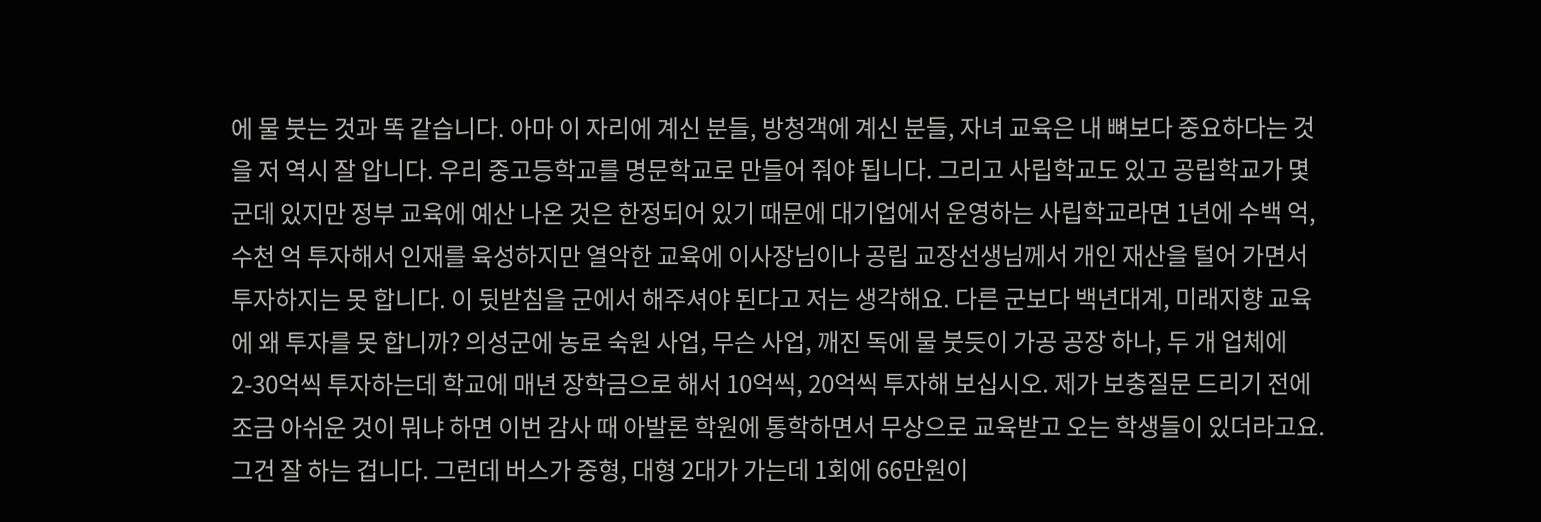에 물 붓는 것과 똑 같습니다. 아마 이 자리에 계신 분들, 방청객에 계신 분들, 자녀 교육은 내 뼈보다 중요하다는 것을 저 역시 잘 압니다. 우리 중고등학교를 명문학교로 만들어 줘야 됩니다. 그리고 사립학교도 있고 공립학교가 몇 군데 있지만 정부 교육에 예산 나온 것은 한정되어 있기 때문에 대기업에서 운영하는 사립학교라면 1년에 수백 억, 수천 억 투자해서 인재를 육성하지만 열악한 교육에 이사장님이나 공립 교장선생님께서 개인 재산을 털어 가면서 투자하지는 못 합니다. 이 뒷받침을 군에서 해주셔야 된다고 저는 생각해요. 다른 군보다 백년대계, 미래지향 교육에 왜 투자를 못 합니까? 의성군에 농로 숙원 사업, 무슨 사업, 깨진 독에 물 붓듯이 가공 공장 하나, 두 개 업체에 2-30억씩 투자하는데 학교에 매년 장학금으로 해서 10억씩, 20억씩 투자해 보십시오. 제가 보충질문 드리기 전에 조금 아쉬운 것이 뭐냐 하면 이번 감사 때 아발론 학원에 통학하면서 무상으로 교육받고 오는 학생들이 있더라고요. 그건 잘 하는 겁니다. 그런데 버스가 중형, 대형 2대가 가는데 1회에 66만원이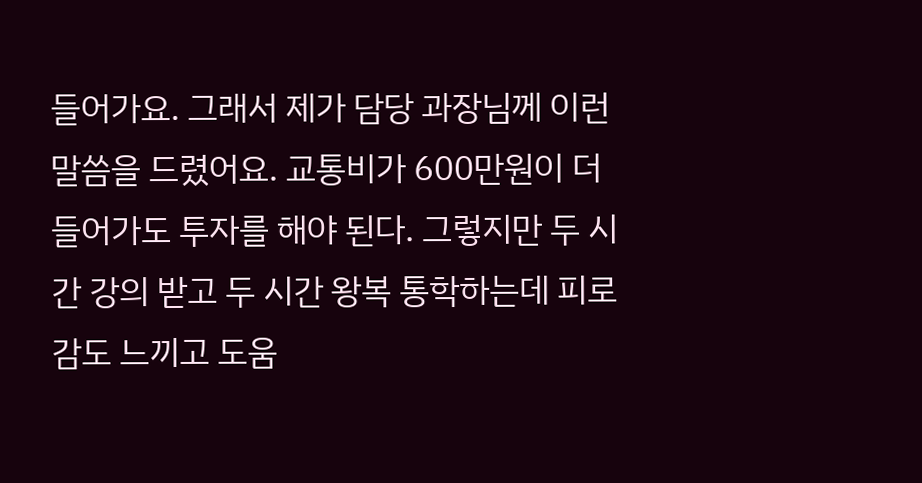들어가요. 그래서 제가 담당 과장님께 이런 말씀을 드렸어요. 교통비가 600만원이 더 들어가도 투자를 해야 된다. 그렇지만 두 시간 강의 받고 두 시간 왕복 통학하는데 피로감도 느끼고 도움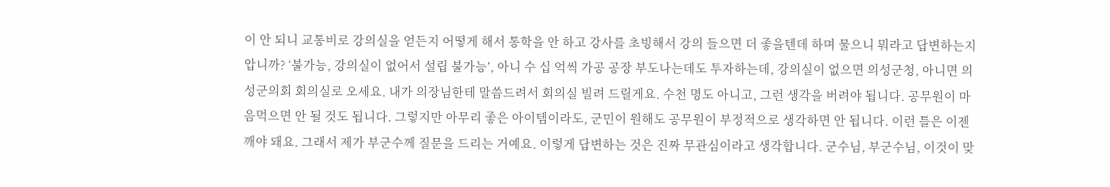이 안 되니 교통비로 강의실을 얻든지 어떻게 해서 통학을 안 하고 강사를 초빙해서 강의 들으면 더 좋을텐데 하며 물으니 뭐라고 답변하는지 압니까? ‘불가능, 강의실이 없어서 설립 불가능’, 아니 수 십 억씩 가공 공장 부도나는데도 투자하는데, 강의실이 없으면 의성군청, 아니면 의성군의회 회의실로 오세요. 내가 의장님한테 말씀드려서 회의실 빌려 드릴게요. 수천 명도 아니고, 그런 생각을 버려야 됩니다. 공무원이 마음먹으면 안 될 것도 됩니다. 그렇지만 아무리 좋은 아이템이라도, 군민이 원해도 공무원이 부정적으로 생각하면 안 됩니다. 이런 틀은 이젠 깨야 돼요. 그래서 제가 부군수께 질문을 드리는 거예요. 이렇게 답변하는 것은 진짜 무관심이라고 생각합니다. 군수님, 부군수님, 이것이 맞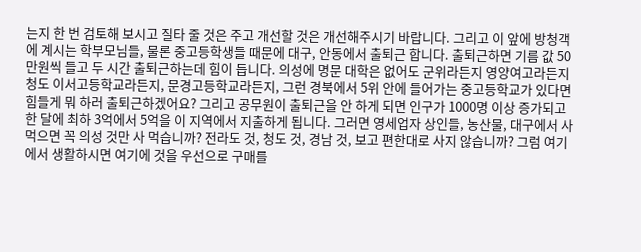는지 한 번 검토해 보시고 질타 줄 것은 주고 개선할 것은 개선해주시기 바랍니다. 그리고 이 앞에 방청객에 계시는 학부모님들, 물론 중고등학생들 때문에 대구, 안동에서 출퇴근 합니다. 출퇴근하면 기름 값 50만원씩 들고 두 시간 출퇴근하는데 힘이 듭니다. 의성에 명문 대학은 없어도 군위라든지 영양여고라든지 청도 이서고등학교라든지, 문경고등학교라든지, 그런 경북에서 5위 안에 들어가는 중고등학교가 있다면 힘들게 뭐 하러 출퇴근하겠어요? 그리고 공무원이 출퇴근을 안 하게 되면 인구가 1000명 이상 증가되고 한 달에 최하 3억에서 5억을 이 지역에서 지출하게 됩니다. 그러면 영세업자 상인들, 농산물, 대구에서 사 먹으면 꼭 의성 것만 사 먹습니까? 전라도 것, 청도 것, 경남 것, 보고 편한대로 사지 않습니까? 그럼 여기에서 생활하시면 여기에 것을 우선으로 구매를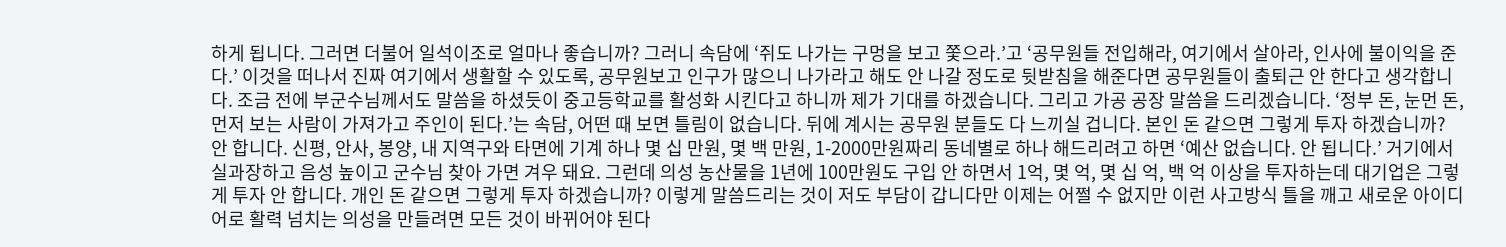하게 됩니다. 그러면 더불어 일석이조로 얼마나 좋습니까? 그러니 속담에 ‘쥐도 나가는 구멍을 보고 쫓으라.’고 ‘공무원들 전입해라, 여기에서 살아라, 인사에 불이익을 준다.’ 이것을 떠나서 진짜 여기에서 생활할 수 있도록, 공무원보고 인구가 많으니 나가라고 해도 안 나갈 정도로 뒷받침을 해준다면 공무원들이 출퇴근 안 한다고 생각합니다. 조금 전에 부군수님께서도 말씀을 하셨듯이 중고등학교를 활성화 시킨다고 하니까 제가 기대를 하겠습니다. 그리고 가공 공장 말씀을 드리겠습니다. ‘정부 돈, 눈먼 돈, 먼저 보는 사람이 가져가고 주인이 된다.’는 속담, 어떤 때 보면 틀림이 없습니다. 뒤에 계시는 공무원 분들도 다 느끼실 겁니다. 본인 돈 같으면 그렇게 투자 하겠습니까? 안 합니다. 신평, 안사, 봉양, 내 지역구와 타면에 기계 하나 몇 십 만원, 몇 백 만원, 1-2000만원짜리 동네별로 하나 해드리려고 하면 ‘예산 없습니다. 안 됩니다.’ 거기에서 실과장하고 음성 높이고 군수님 찾아 가면 겨우 돼요. 그런데 의성 농산물을 1년에 100만원도 구입 안 하면서 1억, 몇 억, 몇 십 억, 백 억 이상을 투자하는데 대기업은 그렇게 투자 안 합니다. 개인 돈 같으면 그렇게 투자 하겠습니까? 이렇게 말씀드리는 것이 저도 부담이 갑니다만 이제는 어쩔 수 없지만 이런 사고방식 틀을 깨고 새로운 아이디어로 활력 넘치는 의성을 만들려면 모든 것이 바뀌어야 된다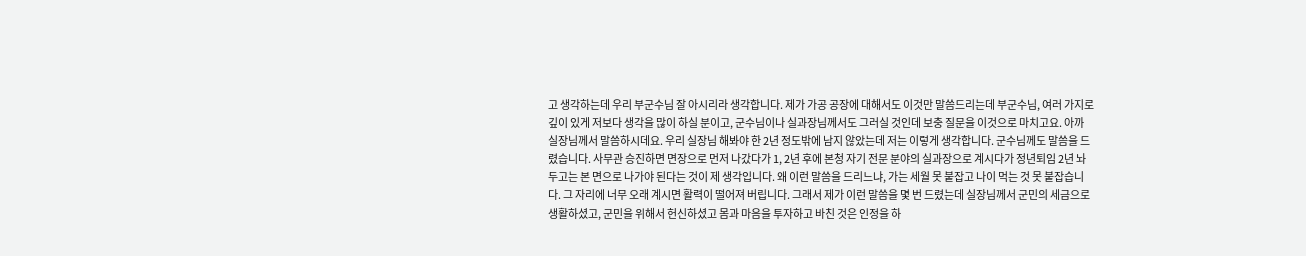고 생각하는데 우리 부군수님 잘 아시리라 생각합니다. 제가 가공 공장에 대해서도 이것만 말씀드리는데 부군수님, 여러 가지로 깊이 있게 저보다 생각을 많이 하실 분이고, 군수님이나 실과장님께서도 그러실 것인데 보충 질문을 이것으로 마치고요. 아까 실장님께서 말씀하시데요. 우리 실장님 해봐야 한 2년 정도밖에 남지 않았는데 저는 이렇게 생각합니다. 군수님께도 말씀을 드렸습니다. 사무관 승진하면 면장으로 먼저 나갔다가 1, 2년 후에 본청 자기 전문 분야의 실과장으로 계시다가 정년퇴임 2년 놔두고는 본 면으로 나가야 된다는 것이 제 생각입니다. 왜 이런 말씀을 드리느냐, 가는 세월 못 붙잡고 나이 먹는 것 못 붙잡습니다. 그 자리에 너무 오래 계시면 활력이 떨어져 버립니다. 그래서 제가 이런 말씀을 몇 번 드렸는데 실장님께서 군민의 세금으로 생활하셨고, 군민을 위해서 헌신하셨고 몸과 마음을 투자하고 바친 것은 인정을 하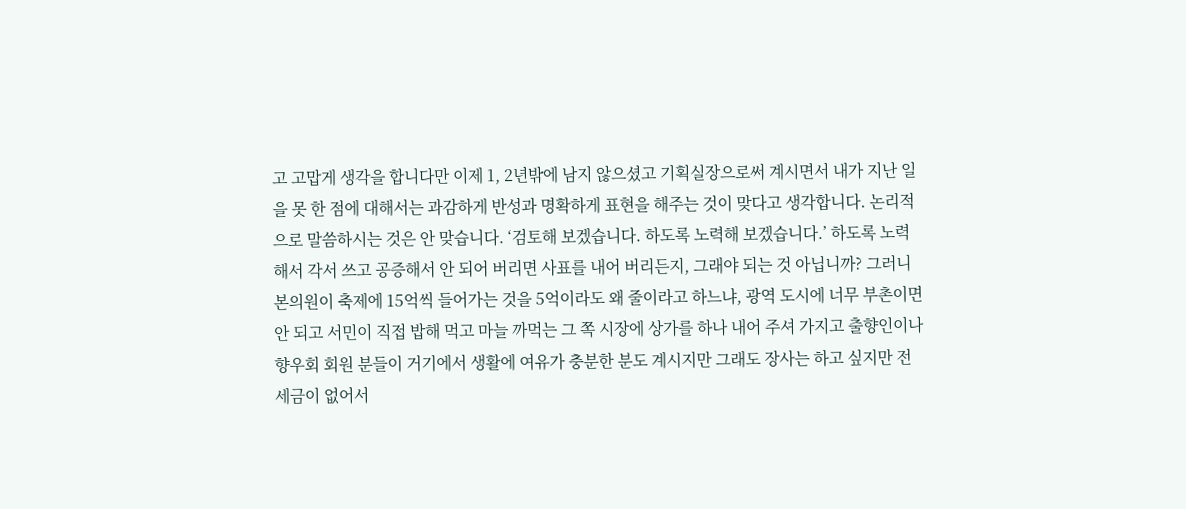고 고맙게 생각을 합니다만 이제 1, 2년밖에 남지 않으셨고 기획실장으로써 계시면서 내가 지난 일을 못 한 점에 대해서는 과감하게 반성과 명확하게 표현을 해주는 것이 맞다고 생각합니다. 논리적으로 말씀하시는 것은 안 맞습니다. ‘검토해 보겠습니다. 하도록 노력해 보겠습니다.’ 하도록 노력해서 각서 쓰고 공증해서 안 되어 버리면 사표를 내어 버리든지, 그래야 되는 것 아닙니까? 그러니 본의원이 축제에 15억씩 들어가는 것을 5억이라도 왜 줄이라고 하느냐, 광역 도시에 너무 부촌이면 안 되고 서민이 직접 밥해 먹고 마늘 까먹는 그 쪽 시장에 상가를 하나 내어 주셔 가지고 출향인이나 향우회 회원 분들이 거기에서 생활에 여유가 충분한 분도 계시지만 그래도 장사는 하고 싶지만 전세금이 없어서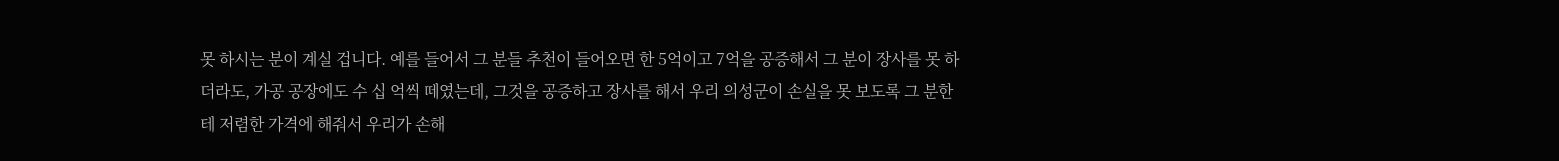못 하시는 분이 계실 겁니다. 예를 들어서 그 분들 추천이 들어오면 한 5억이고 7억을 공증해서 그 분이 장사를 못 하더라도, 가공 공장에도 수 십 억씩 떼였는데, 그것을 공증하고 장사를 해서 우리 의성군이 손실을 못 보도록 그 분한테 저렴한 가격에 해줘서 우리가 손해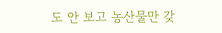도 안 보고 농산물만 갖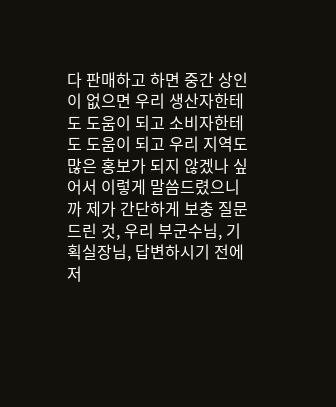다 판매하고 하면 중간 상인이 없으면 우리 생산자한테도 도움이 되고 소비자한테도 도움이 되고 우리 지역도 많은 홍보가 되지 않겠나 싶어서 이렇게 말씀드렸으니까 제가 간단하게 보충 질문 드린 것, 우리 부군수님, 기획실장님, 답변하시기 전에 저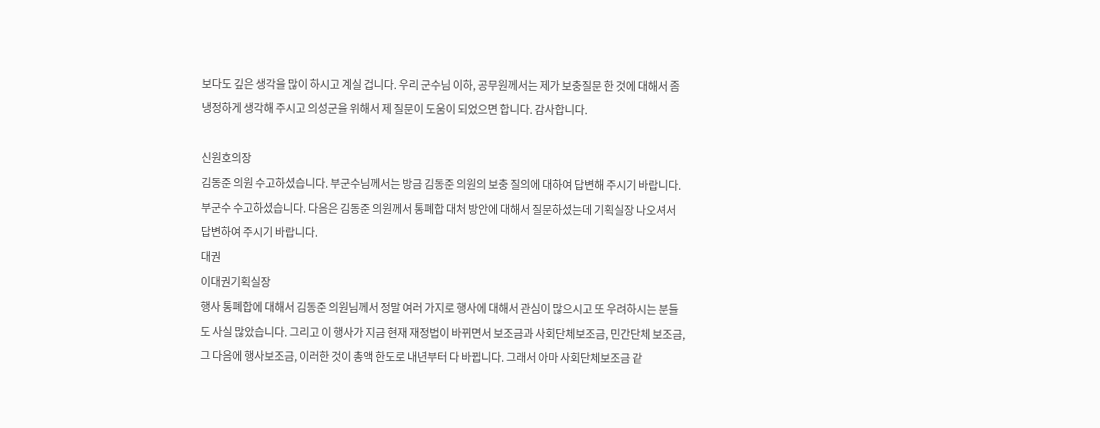보다도 깊은 생각을 많이 하시고 계실 겁니다. 우리 군수님 이하, 공무원께서는 제가 보충질문 한 것에 대해서 좀 냉정하게 생각해 주시고 의성군을 위해서 제 질문이 도움이 되었으면 합니다. 감사합니다.

신원호의장
김동준 의원 수고하셨습니다. 부군수님께서는 방금 김동준 의원의 보충 질의에 대하여 답변해 주시기 바랍니다.
부군수 수고하셨습니다. 다음은 김동준 의원께서 통폐합 대처 방안에 대해서 질문하셨는데 기획실장 나오셔서 답변하여 주시기 바랍니다.
대권
이대권기획실장
행사 통폐합에 대해서 김동준 의원님께서 정말 여러 가지로 행사에 대해서 관심이 많으시고 또 우려하시는 분들도 사실 많았습니다. 그리고 이 행사가 지금 현재 재정법이 바뀌면서 보조금과 사회단체보조금, 민간단체 보조금, 그 다음에 행사보조금, 이러한 것이 총액 한도로 내년부터 다 바뀝니다. 그래서 아마 사회단체보조금 같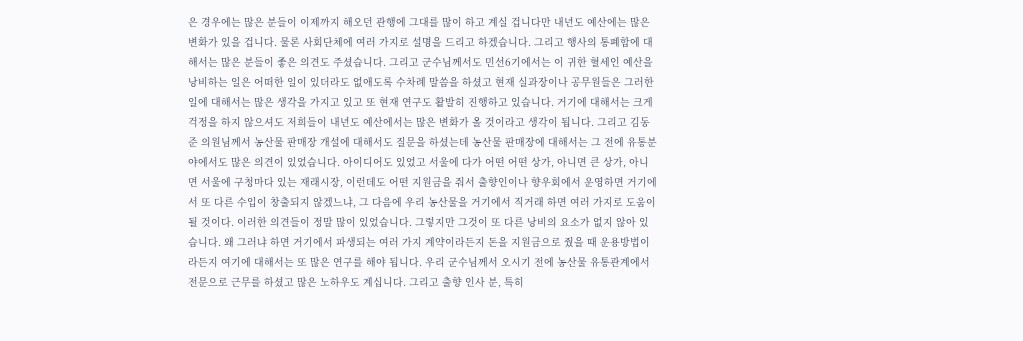은 경우에는 많은 분들이 이제까지 해오던 관행에 그대를 많이 하고 계실 겁니다만 내년도 예산에는 많은 변화가 있을 겁니다. 물론 사회단체에 여러 가지로 설명을 드리고 하겠습니다. 그리고 행사의 통폐합에 대해서는 많은 분들이 좋은 의견도 주셨습니다. 그리고 군수님께서도 민선6기에서는 이 귀한 혈세인 예산을 낭비하는 일은 어떠한 일이 있더라도 없애도록 수차례 말씀을 하셨고 현재 실과장이나 공무원들은 그러한 일에 대해서는 많은 생각을 가지고 있고 또 현재 연구도 활발히 진행하고 있습니다. 거기에 대해서는 크게 걱정을 하지 않으셔도 저희들이 내년도 예산에서는 많은 변화가 올 것이라고 생각이 됩니다. 그리고 김동준 의원님께서 농산물 판매장 개설에 대해서도 질문을 하셨는데 농산물 판매장에 대해서는 그 전에 유통분야에서도 많은 의견이 있었습니다. 아이디어도 있었고 서울에 다가 어떤 어떤 상가, 아니면 큰 상가, 아니면 서울에 구청마다 있는 재래시장, 이런데도 어떤 지원금을 줘서 출향인이나 향우회에서 운영하면 거기에서 또 다른 수입이 창출되지 않겠느냐, 그 다음에 우리 농산물을 거기에서 직거래 하면 여러 가지로 도움이 될 것이다. 이러한 의견들이 정말 많이 있었습니다. 그렇지만 그것이 또 다른 낭비의 요소가 없지 않아 있습니다. 왜 그러냐 하면 거기에서 파생되는 여러 가지 계약이라든지 돈을 지원금으로 줬을 때 운용방법이라든지 여기에 대해서는 또 많은 연구를 해야 됩니다. 우리 군수님께서 오시기 전에 농산물 유통관계에서 전문으로 근무를 하셨고 많은 노하우도 계십니다. 그리고 출향 인사 분, 특히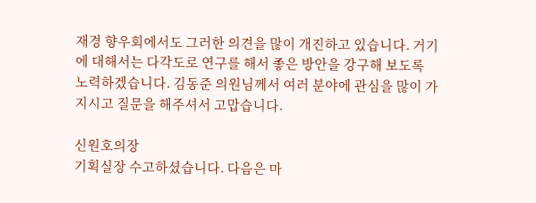재경 향우회에서도 그러한 의견을 많이 개진하고 있습니다. 거기에 대해서는 다각도로 연구를 해서 좋은 방안을 강구해 보도록 노력하겠습니다. 김동준 의원님께서 여러 분야에 관심을 많이 가지시고 질문을 해주셔서 고맙습니다.

신원호의장
기획실장 수고하셨습니다. 다음은 마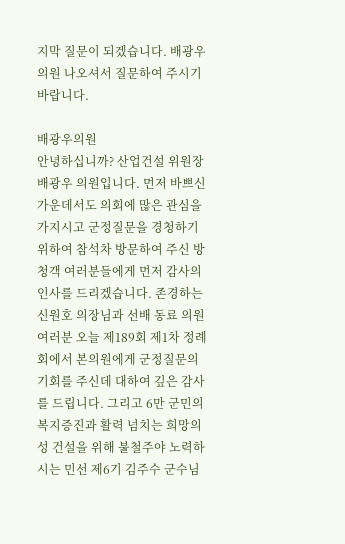지막 질문이 되겠습니다. 배광우 의원 나오셔서 질문하여 주시기 바랍니다.

배광우의원
안녕하십니까? 산업건설 위원장 배광우 의원입니다. 먼저 바쁘신 가운데서도 의회에 많은 관심을 가지시고 군정질문을 경청하기 위하여 참석차 방문하여 주신 방청객 여러분들에게 먼저 감사의 인사를 드리겠습니다. 존경하는 신원호 의장님과 선배 동료 의원 여러분 오늘 제189회 제1차 정례회에서 본의원에게 군정질문의 기회를 주신데 대하여 깊은 감사를 드립니다. 그리고 6만 군민의 복지증진과 활력 넘치는 희망의성 건설을 위해 불철주야 노력하시는 민선 제6기 김주수 군수님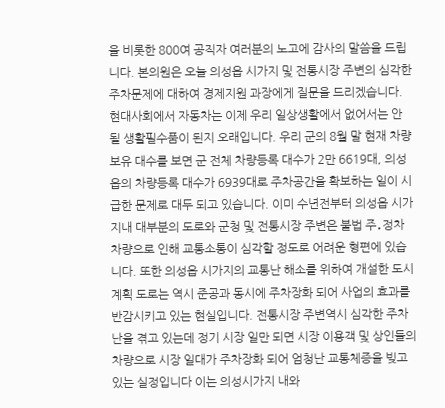을 비롯한 800여 공직자 여러분의 노고에 감사의 말씀을 드립니다. 본의원은 오늘 의성읍 시가지 및 전통시장 주변의 심각한 주차문제에 대하여 경제지원 과장에게 질문을 드리겠습니다. 현대사회에서 자동차는 이제 우리 일상생활에서 없어서는 안 될 생활필수품이 된지 오래입니다. 우리 군의 8월 말 현재 차량보유 대수를 보면 군 전체 차량등록 대수가 2만 6619대, 의성읍의 차량등록 대수가 6939대로 주차공간을 확보하는 일이 시급한 문제로 대두 되고 있습니다. 이미 수년전부터 의성읍 시가지내 대부분의 도로와 군청 및 전통시장 주변은 불법 주․정차 차량으로 인해 교통소통이 심각할 정도로 어려운 형편에 있습니다. 또한 의성읍 시가지의 교통난 해소를 위하여 개설한 도시계획 도로는 역시 준공과 동시에 주차장화 되어 사업의 효과를 반감시키고 있는 현실입니다. 전통시장 주변역시 심각한 주차난을 겪고 있는데 정기 시장 일만 되면 시장 이용객 및 상인들의 차량으로 시장 일대가 주차장화 되어 엄청난 교통체증을 빚고 있는 실정입니다 이는 의성시가지 내와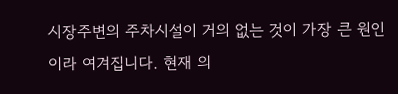시장주변의 주차시설이 거의 없는 것이 가장 큰 원인이라 여겨집니다. 현재 의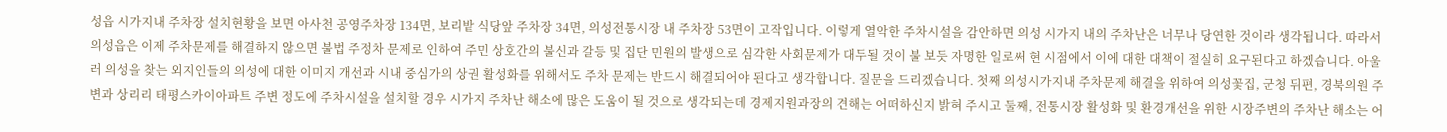성읍 시가지내 주차장 설치현황을 보면 아사천 공영주차장 134면, 보리밭 식당앞 주차장 34면, 의성전통시장 내 주차장 53면이 고작입니다. 이렇게 열악한 주차시설을 감안하면 의성 시가지 내의 주차난은 너무나 당연한 것이라 생각됩니다. 따라서 의성읍은 이제 주차문제를 해결하지 않으면 불법 주정차 문제로 인하여 주민 상호간의 불신과 갈등 및 집단 민원의 발생으로 심각한 사회문제가 대두될 것이 불 보듯 자명한 일로써 현 시점에서 이에 대한 대책이 절실히 요구된다고 하겠습니다. 아울러 의성을 찾는 외지인들의 의성에 대한 이미지 개선과 시내 중심가의 상권 활성화를 위해서도 주차 문제는 반드시 해결되어야 된다고 생각합니다. 질문을 드리겠습니다. 첫째 의성시가지내 주차문제 해결을 위하여 의성꽃집, 군청 뒤편, 경북의원 주변과 상리리 태평스카이아파트 주변 정도에 주차시설을 설치할 경우 시가지 주차난 해소에 많은 도움이 될 것으로 생각되는데 경제지원과장의 견해는 어떠하신지 밝혀 주시고 둘째, 전통시장 활성화 및 환경개선을 위한 시장주변의 주차난 해소는 어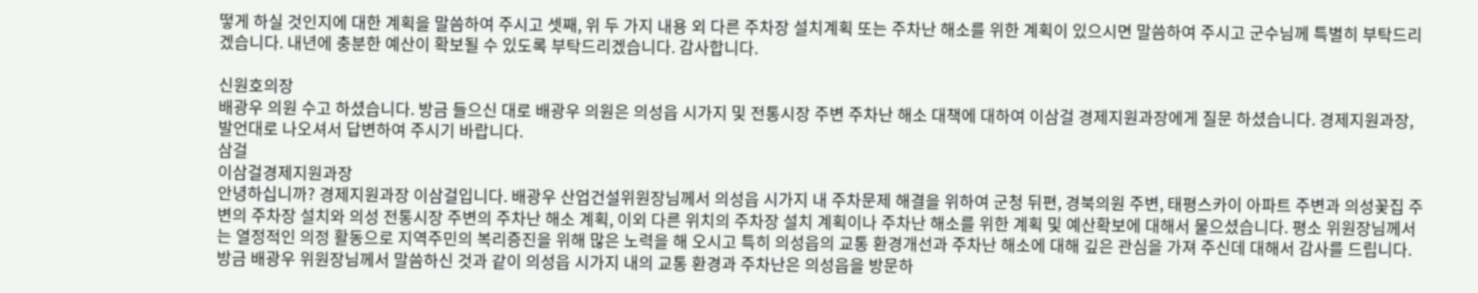떻게 하실 것인지에 대한 계획을 말씀하여 주시고 셋째, 위 두 가지 내용 외 다른 주차장 설치계획 또는 주차난 해소를 위한 계획이 있으시면 말씀하여 주시고 군수님께 특별히 부탁드리겠습니다. 내년에 충분한 예산이 확보될 수 있도록 부탁드리겠습니다. 감사합니다.

신원호의장
배광우 의원 수고 하셨습니다. 방금 들으신 대로 배광우 의원은 의성읍 시가지 및 전통시장 주변 주차난 해소 대책에 대하여 이삼걸 경제지원과장에게 질문 하셨습니다. 경제지원과장, 발언대로 나오셔서 답변하여 주시기 바랍니다.
삼걸
이삼걸경제지원과장
안녕하십니까? 경제지원과장 이삼걸입니다. 배광우 산업건설위원장님께서 의성읍 시가지 내 주차문제 해결을 위하여 군청 뒤편, 경북의원 주변, 태평스카이 아파트 주변과 의성꽃집 주변의 주차장 설치와 의성 전통시장 주변의 주차난 해소 계획, 이외 다른 위치의 주차장 설치 계획이나 주차난 해소를 위한 계획 및 예산확보에 대해서 물으셨습니다. 평소 위원장님께서는 열정적인 의정 활동으로 지역주민의 복리증진을 위해 많은 노력을 해 오시고 특히 의성읍의 교통 환경개선과 주차난 해소에 대해 깊은 관심을 가져 주신데 대해서 감사를 드립니다. 방금 배광우 위원장님께서 말씀하신 것과 같이 의성읍 시가지 내의 교통 환경과 주차난은 의성읍을 방문하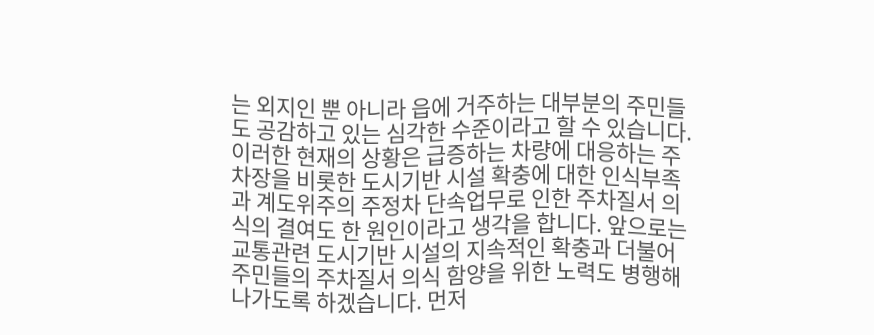는 외지인 뿐 아니라 읍에 거주하는 대부분의 주민들도 공감하고 있는 심각한 수준이라고 할 수 있습니다. 이러한 현재의 상황은 급증하는 차량에 대응하는 주차장을 비롯한 도시기반 시설 확충에 대한 인식부족과 계도위주의 주정차 단속업무로 인한 주차질서 의식의 결여도 한 원인이라고 생각을 합니다. 앞으로는 교통관련 도시기반 시설의 지속적인 확충과 더불어 주민들의 주차질서 의식 함양을 위한 노력도 병행해 나가도록 하겠습니다. 먼저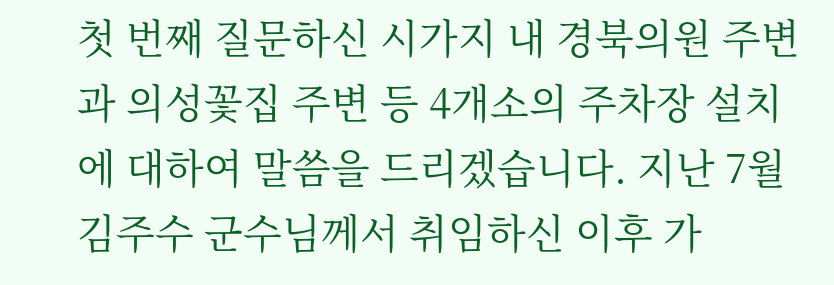첫 번째 질문하신 시가지 내 경북의원 주변과 의성꽃집 주변 등 4개소의 주차장 설치에 대하여 말씀을 드리겠습니다. 지난 7월 김주수 군수님께서 취임하신 이후 가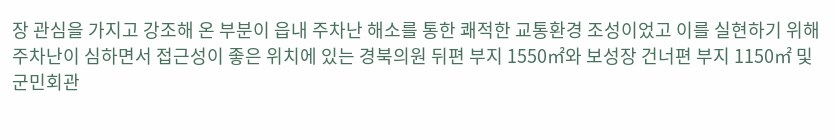장 관심을 가지고 강조해 온 부분이 읍내 주차난 해소를 통한 쾌적한 교통환경 조성이었고 이를 실현하기 위해 주차난이 심하면서 접근성이 좋은 위치에 있는 경북의원 뒤편 부지 1550㎡와 보성장 건너편 부지 1150㎡ 및 군민회관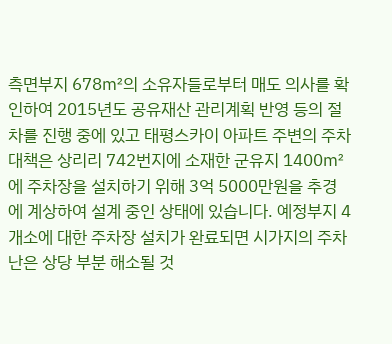측면부지 678㎡의 소유자들로부터 매도 의사를 확인하여 2015년도 공유재산 관리계획 반영 등의 절차를 진행 중에 있고 태평스카이 아파트 주변의 주차 대책은 상리리 742번지에 소재한 군유지 1400㎡에 주차장을 설치하기 위해 3억 5000만원을 추경에 계상하여 설계 중인 상태에 있습니다. 예정부지 4개소에 대한 주차장 설치가 완료되면 시가지의 주차난은 상당 부분 해소될 것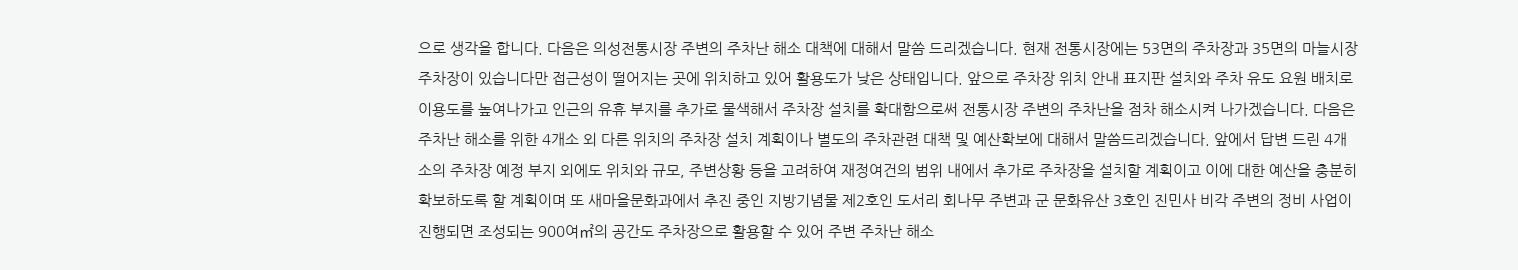으로 생각을 합니다. 다음은 의성전통시장 주변의 주차난 해소 대책에 대해서 말씀 드리겠습니다. 현재 전통시장에는 53면의 주차장과 35면의 마늘시장 주차장이 있습니다만 접근성이 떨어지는 곳에 위치하고 있어 활용도가 낮은 상태입니다. 앞으로 주차장 위치 안내 표지판 설치와 주차 유도 요원 배치로 이용도를 높여나가고 인근의 유휴 부지를 추가로 물색해서 주차장 설치를 확대함으로써 전통시장 주변의 주차난을 점차 해소시켜 나가겠습니다. 다음은 주차난 해소를 위한 4개소 외 다른 위치의 주차장 설치 계획이나 별도의 주차관련 대책 및 예산확보에 대해서 말씀드리겠습니다. 앞에서 답변 드린 4개소의 주차장 예정 부지 외에도 위치와 규모, 주변상황 등을 고려하여 재정여건의 범위 내에서 추가로 주차장을 설치할 계획이고 이에 대한 예산을 충분히 확보하도록 할 계획이며 또 새마을문화과에서 추진 중인 지방기념물 제2호인 도서리 회나무 주변과 군 문화유산 3호인 진민사 비각 주변의 정비 사업이 진행되면 조성되는 900여㎡의 공간도 주차장으로 활용할 수 있어 주변 주차난 해소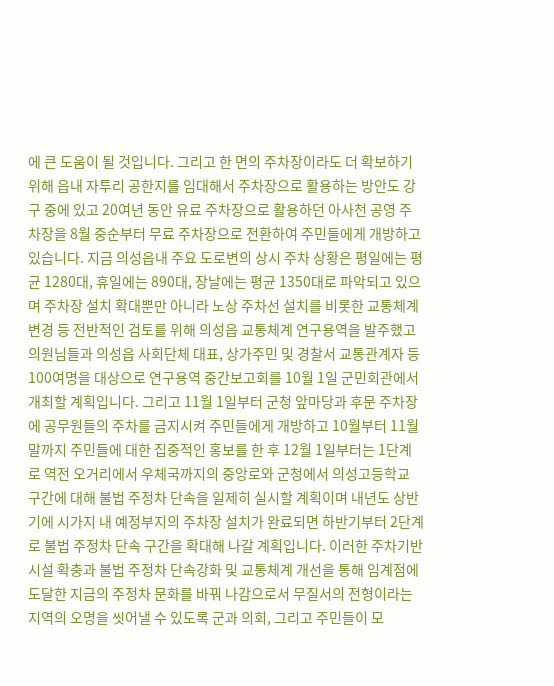에 큰 도움이 될 것입니다. 그리고 한 면의 주차장이라도 더 확보하기 위해 읍내 자투리 공한지를 임대해서 주차장으로 활용하는 방안도 강구 중에 있고 20여년 동안 유료 주차장으로 활용하던 아사천 공영 주차장을 8월 중순부터 무료 주차장으로 전환하여 주민들에게 개방하고 있습니다. 지금 의성읍내 주요 도로변의 상시 주차 상황은 평일에는 평균 1280대, 휴일에는 890대, 장날에는 평균 1350대로 파악되고 있으며 주차장 설치 확대뿐만 아니라 노상 주차선 설치를 비롯한 교통체계 변경 등 전반적인 검토를 위해 의성읍 교통체계 연구용역을 발주했고 의원님들과 의성읍 사회단체 대표, 상가주민 및 경찰서 교통관계자 등 100여명을 대상으로 연구용역 중간보고회를 10월 1일 군민회관에서 개최할 계획입니다. 그리고 11월 1일부터 군청 앞마당과 후문 주차장에 공무원들의 주차를 금지시켜 주민들에게 개방하고 10월부터 11월 말까지 주민들에 대한 집중적인 홍보를 한 후 12월 1일부터는 1단계로 역전 오거리에서 우체국까지의 중앙로와 군청에서 의성고등학교 구간에 대해 불법 주정차 단속을 일제히 실시할 계획이며 내년도 상반기에 시가지 내 예정부지의 주차장 설치가 완료되면 하반기부터 2단계로 불법 주정차 단속 구간을 확대해 나갈 계획입니다. 이러한 주차기반시설 확충과 불법 주정차 단속강화 및 교통체계 개선을 통해 임계점에 도달한 지금의 주정차 문화를 바꿔 나감으로서 무질서의 전형이라는 지역의 오명을 씻어낼 수 있도록 군과 의회, 그리고 주민들이 모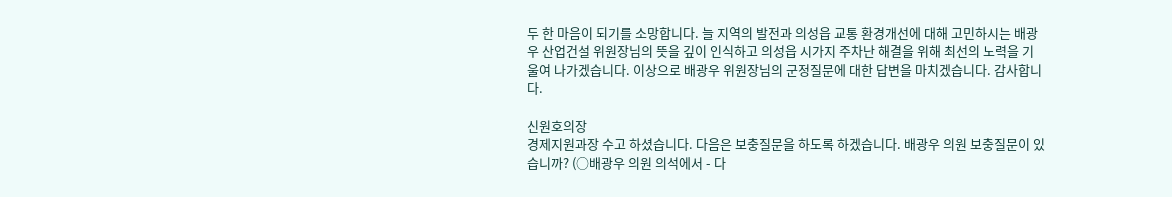두 한 마음이 되기를 소망합니다. 늘 지역의 발전과 의성읍 교통 환경개선에 대해 고민하시는 배광우 산업건설 위원장님의 뜻을 깊이 인식하고 의성읍 시가지 주차난 해결을 위해 최선의 노력을 기울여 나가겠습니다. 이상으로 배광우 위원장님의 군정질문에 대한 답변을 마치겠습니다. 감사합니다.

신원호의장
경제지원과장 수고 하셨습니다. 다음은 보충질문을 하도록 하겠습니다. 배광우 의원 보충질문이 있습니까? (○배광우 의원 의석에서 - 다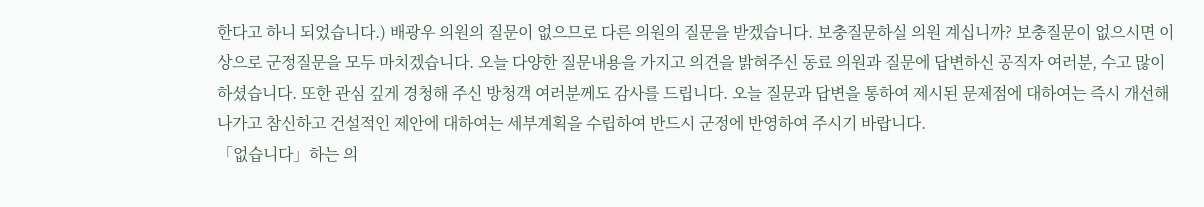한다고 하니 되었습니다.) 배광우 의원의 질문이 없으므로 다른 의원의 질문을 받겠습니다. 보충질문하실 의원 계십니까? 보충질문이 없으시면 이상으로 군정질문을 모두 마치겠습니다. 오늘 다양한 질문내용을 가지고 의견을 밝혀주신 동료 의원과 질문에 답변하신 공직자 여러분, 수고 많이 하셨습니다. 또한 관심 깊게 경청해 주신 방청객 여러분께도 감사를 드립니다. 오늘 질문과 답변을 통하여 제시된 문제점에 대하여는 즉시 개선해 나가고 참신하고 건설적인 제안에 대하여는 세부계획을 수립하여 반드시 군정에 반영하여 주시기 바랍니다.
「없습니다」하는 의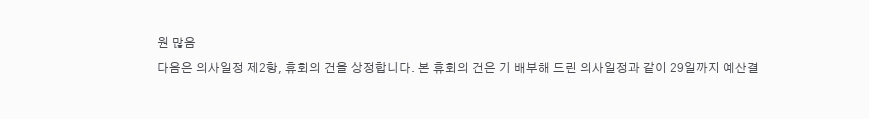원 많음
다음은 의사일정 제2항, 휴회의 건을 상정합니다. 본 휴회의 건은 기 배부해 드린 의사일정과 같이 29일까지 예산결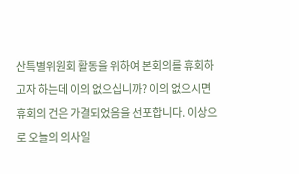산특별위원회 활동을 위하여 본회의를 휴회하고자 하는데 이의 없으십니까? 이의 없으시면 휴회의 건은 가결되었음을 선포합니다. 이상으로 오늘의 의사일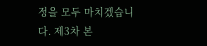정을 모두 마치겠습니다. 제3차 본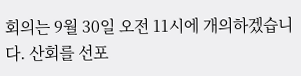회의는 9월 30일 오전 11시에 개의하겠습니다. 산회를 선포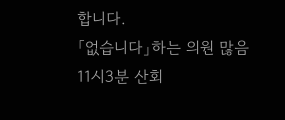합니다.
「없습니다」하는 의원 많음
11시3분 산회